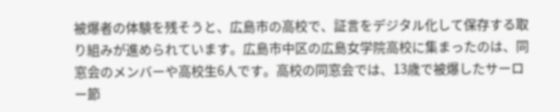被爆者の体験を残そうと、広島市の高校で、証言をデジタル化して保存する取り組みが進められています。広島市中区の広島女学院高校に集まったのは、同窓会のメンバーや高校生6人です。高校の同窓会では、13歳で被爆したサーロー節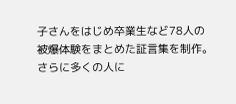子さんをはじめ卒業生など78人の被爆体験をまとめた証言集を制作。さらに多くの人に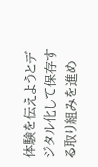体験を伝えようとデジタル化して保存する取り組みを進め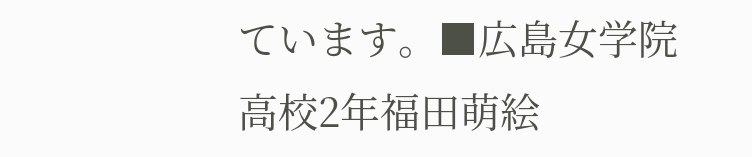ています。■広島女学院高校2年福田萌絵